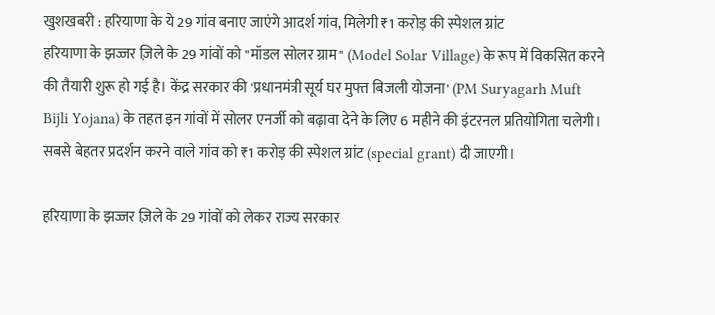खुशखबरी : हरियाणा के ये 29 गांव बनाए जाएंगे आदर्श गांव, मिलेगी ₹1 करोड़ की स्पेशल ग्रांट
हरियाणा के झज्जर ज़िले के 29 गांवों को "मॉडल सोलर ग्राम" (Model Solar Village) के रूप में विकसित करने की तैयारी शुरू हो गई है। केंद्र सरकार की 'प्रधानमंत्री सूर्य घर मुफ्त बिजली योजना' (PM Suryagarh Muft Bijli Yojana) के तहत इन गांवों में सोलर एनर्जी को बढ़ावा देने के लिए 6 महीने की इंटरनल प्रतियोगिता चलेगी। सबसे बेहतर प्रदर्शन करने वाले गांव को ₹1 करोड़ की स्पेशल ग्रांट (special grant) दी जाएगी।

हरियाणा के झज्जर ज़िले के 29 गांवों को लेकर राज्य सरकार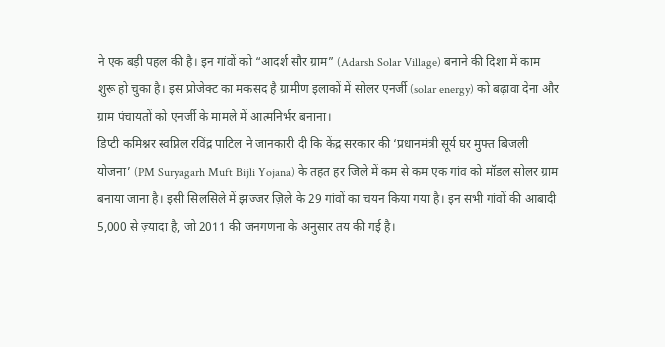ने एक बड़ी पहल की है। इन गांवों को “आदर्श सौर ग्राम” (Adarsh Solar Village) बनाने की दिशा में काम शुरू हो चुका है। इस प्रोजेक्ट का मकसद है ग्रामीण इलाकों में सोलर एनर्जी (solar energy) को बढ़ावा देना और ग्राम पंचायतों को एनर्जी के मामले में आत्मनिर्भर बनाना।
डिप्टी कमिश्नर स्वप्निल रविंद्र पाटिल ने जानकारी दी कि केंद्र सरकार की ‘प्रधानमंत्री सूर्य घर मुफ्त बिजली योजना’ (PM Suryagarh Muft Bijli Yojana) के तहत हर जिले में कम से कम एक गांव को मॉडल सोलर ग्राम बनाया जाना है। इसी सिलसिले में झज्जर ज़िले के 29 गांवों का चयन किया गया है। इन सभी गांवों की आबादी 5,000 से ज़्यादा है, जो 2011 की जनगणना के अनुसार तय की गई है।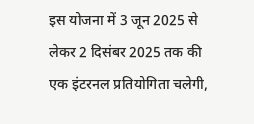इस योजना में 3 जून 2025 से लेकर 2 दिसंबर 2025 तक की एक इंटरनल प्रतियोगिता चलेगी,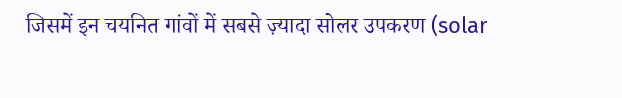जिसमें इन चयनित गांवों में सबसे ज़्यादा सोलर उपकरण (solar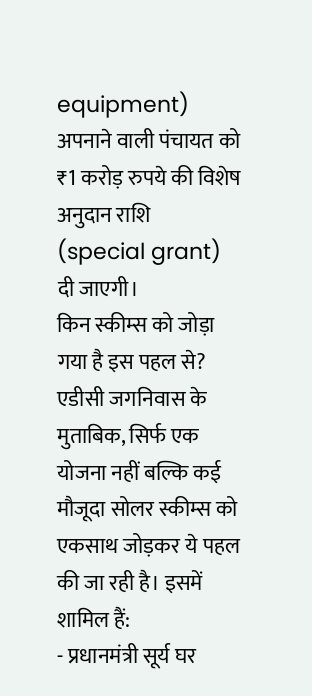equipment) अपनाने वाली पंचायत को ₹1 करोड़ रुपये की विशेष अनुदान राशि (special grant) दी जाएगी।
किन स्कीम्स को जोड़ा गया है इस पहल से?
एडीसी जगनिवास के मुताबिक, सिर्फ एक योजना नहीं बल्कि कई मौजूदा सोलर स्कीम्स को एकसाथ जोड़कर ये पहल की जा रही है। इसमें शामिल हैं:
- प्रधानमंत्री सूर्य घर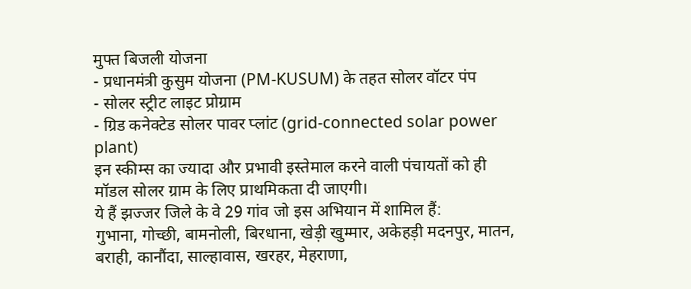मुफ्त बिजली योजना
- प्रधानमंत्री कुसुम योजना (PM-KUSUM) के तहत सोलर वॉटर पंप
- सोलर स्ट्रीट लाइट प्रोग्राम
- ग्रिड कनेक्टेड सोलर पावर प्लांट (grid-connected solar power plant)
इन स्कीम्स का ज्यादा और प्रभावी इस्तेमाल करने वाली पंचायतों को ही मॉडल सोलर ग्राम के लिए प्राथमिकता दी जाएगी।
ये हैं झज्जर जिले के वे 29 गांव जो इस अभियान में शामिल हैं:
गुभाना, गोच्छी, बामनोली, बिरधाना, खेड़ी खुम्मार, अकेहड़ी मदनपुर, मातन, बराही, कानौंदा, साल्हावास, खरहर, मेहराणा,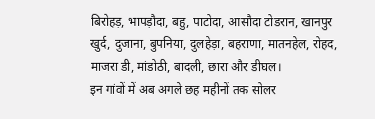बिरोहड़, भापड़ौदा, बहु, पाटोदा, आसौदा टोडरान, खानपुर खुर्द, दुजाना, बुपनिया, दुलहेड़ा, बहराणा, मातनहेल, रोहद, माजरा डी, मांडोठी, बादली, छारा और डीघल।
इन गांवों में अब अगले छह महीनों तक सोलर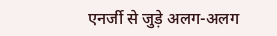एनर्जी से जुड़े अलग-अलग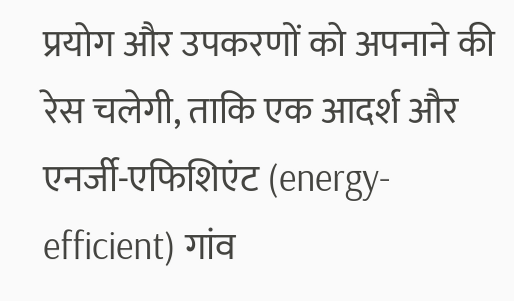प्रयोग और उपकरणों को अपनाने की रेस चलेगी, ताकि एक आदर्श और एनर्जी-एफिशिएंट (energy-efficient) गांव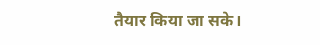तैयार किया जा सके।